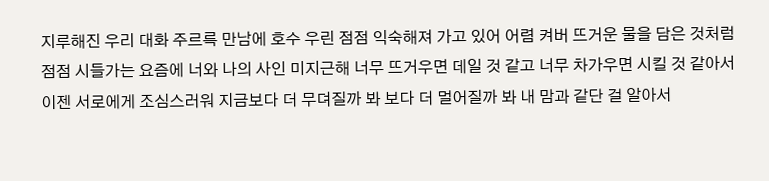지루해진 우리 대화 주르륵 만남에 호수 우린 점점 익숙해져 가고 있어 어렴 켜버 뜨거운 물을 담은 것처럼 점점 시들가는 요즘에 너와 나의 사인 미지근해 너무 뜨거우면 데일 것 같고 너무 차가우면 시킬 것 같아서 이젠 서로에게 조심스러워 지금보다 더 무뎌질까 봐 보다 더 멀어질까 봐 내 맘과 같단 걸 알아서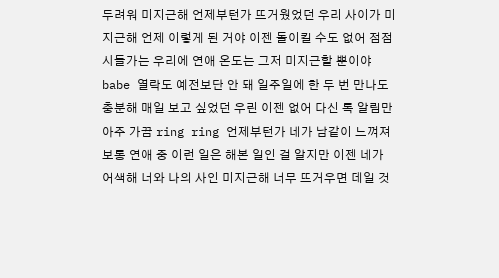두려워 미지근해 언제부턴가 뜨거웠었던 우리 사이가 미지근해 언제 이렇게 된 거야 이젠 돌이킬 수도 없어 점점 시들가는 우리에 연애 온도는 그저 미지근할 뿐이야 babe 열락도 예전보단 안 돼 일주일에 한 두 번 만나도 충분해 매일 보고 싶었던 우린 이젠 없어 다신 톡 알림만 아주 가끔 ring ring 언제부턴가 네가 남같이 느껴져 보통 연애 중 이런 일은 해본 일인 걸 알지만 이젠 네가 어색해 너와 나의 사인 미지근해 너무 뜨거우면 데일 것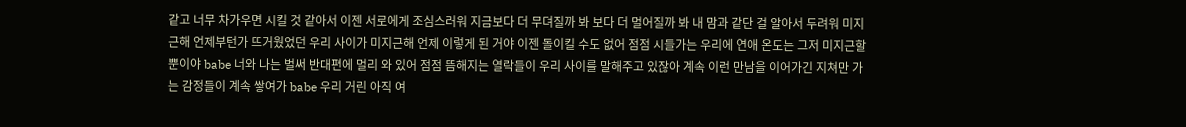같고 너무 차가우면 시킬 것 같아서 이젠 서로에게 조심스러워 지금보다 더 무뎌질까 봐 보다 더 멀어질까 봐 내 맘과 같단 걸 알아서 두려워 미지근해 언제부턴가 뜨거웠었던 우리 사이가 미지근해 언제 이렇게 된 거야 이젠 돌이킬 수도 없어 점점 시들가는 우리에 연애 온도는 그저 미지근할 뿐이야 babe 너와 나는 벌써 반대편에 멀리 와 있어 점점 뜸해지는 열락들이 우리 사이를 말해주고 있잖아 계속 이런 만남을 이어가긴 지쳐만 가는 감정들이 계속 쌓여가 babe 우리 거린 아직 여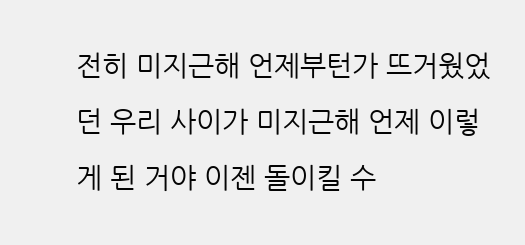전히 미지근해 언제부턴가 뜨거웠었던 우리 사이가 미지근해 언제 이렇게 된 거야 이젠 돌이킬 수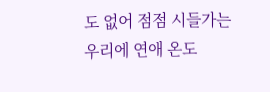도 없어 점점 시들가는 우리에 연애 온도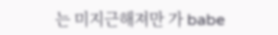는 미지근해져만 가 babe